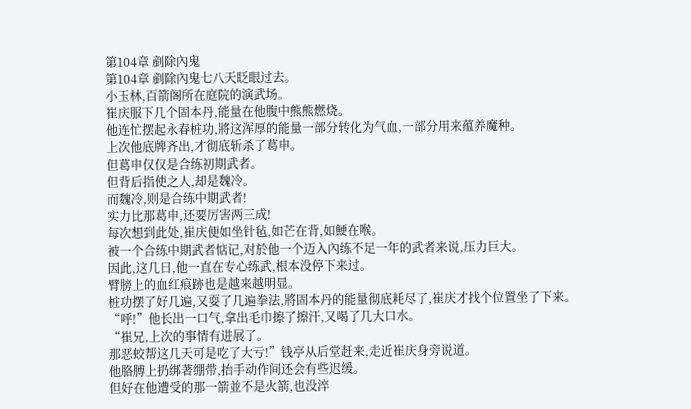第104章 剷除內鬼
第104章 剷除內鬼七八天眨眼过去。
小玉林,百箭阁所在庭院的演武场。
崔庆服下几个固本丹,能量在他腹中熊熊燃烧。
他连忙摆起永春桩功,將这浑厚的能量一部分转化为气血,一部分用来蕴养魔种。
上次他底牌齐出,才彻底斩杀了葛申。
但葛申仅仅是合练初期武者。
但背后指使之人,却是魏冷。
而魏冷,则是合练中期武者!
实力比那葛申,还要厉害两三成!
每次想到此处,崔庆便如坐针毡,如芒在背,如鯁在喉。
被一个合练中期武者惦记,对於他一个迈入內练不足一年的武者来说,压力巨大。
因此,这几日,他一直在专心练武,根本没停下来过。
臂膀上的血红痕跡也是越来越明显。
桩功摆了好几遍,又耍了几遍拳法,將固本丹的能量彻底耗尽了,崔庆才找个位置坐了下来。
“呼!”他长出一口气,拿出毛巾擦了擦汗,又喝了几大口水。
“崔兄,上次的事情有进展了。
那恶蛟帮这几天可是吃了大亏!”钱亭从后堂赶来,走近崔庆身旁说道。
他胳膊上扔绑著绷带,抬手动作间还会有些迟缓。
但好在他遭受的那一箭並不是火箭,也没淬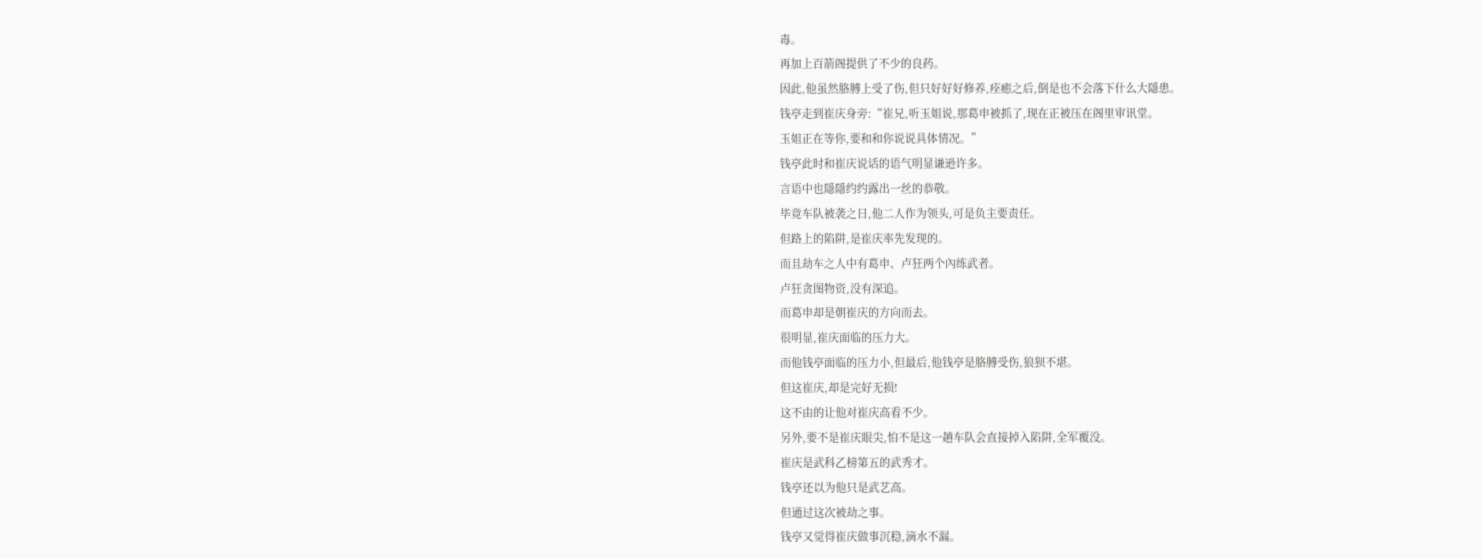毒。
再加上百箭阁提供了不少的良药。
因此,他虽然胳膊上受了伤,但只好好好修养,痊癒之后,倒是也不会落下什么大隱患。
钱亭走到崔庆身旁:“崔兄,听玉姐说,那葛申被抓了,现在正被压在阁里审讯堂。
玉姐正在等你,要和和你说说具体情况。”
钱亭此时和崔庆说话的语气明显谦逊许多。
言语中也隱隱约约露出一丝的恭敬。
毕竟车队被袭之日,他二人作为领头,可是负主要责任。
但路上的陷阱,是崔庆率先发现的。
而且劫车之人中有葛申、卢狂两个內练武者。
卢狂贪图物资,没有深追。
而葛申却是朝崔庆的方向而去。
很明显,崔庆面临的压力大。
而他钱亭面临的压力小,但最后,他钱亭是胳膊受伤,狼狈不堪。
但这崔庆,却是完好无损!
这不由的让他对崔庆高看不少。
另外,要不是崔庆眼尖,怕不是这一趟车队会直接掉入陷阱,全军覆没。
崔庆是武科乙榜第五的武秀才。
钱亭还以为他只是武艺高。
但通过这次被劫之事。
钱亭又觉得崔庆做事沉稳,滴水不漏。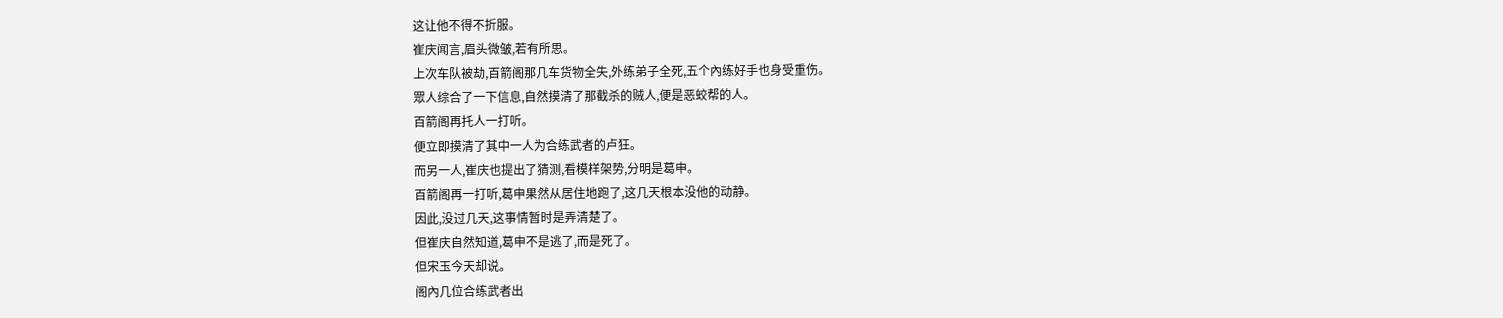这让他不得不折服。
崔庆闻言,眉头微皱,若有所思。
上次车队被劫,百箭阁那几车货物全失,外练弟子全死,五个內练好手也身受重伤。
眾人综合了一下信息,自然摸清了那截杀的贼人,便是恶蛟帮的人。
百箭阁再托人一打听。
便立即摸清了其中一人为合练武者的卢狂。
而另一人,崔庆也提出了猜测,看模样架势,分明是葛申。
百箭阁再一打听,葛申果然从居住地跑了,这几天根本没他的动静。
因此,没过几天,这事情暂时是弄清楚了。
但崔庆自然知道,葛申不是逃了,而是死了。
但宋玉今天却说。
阁內几位合练武者出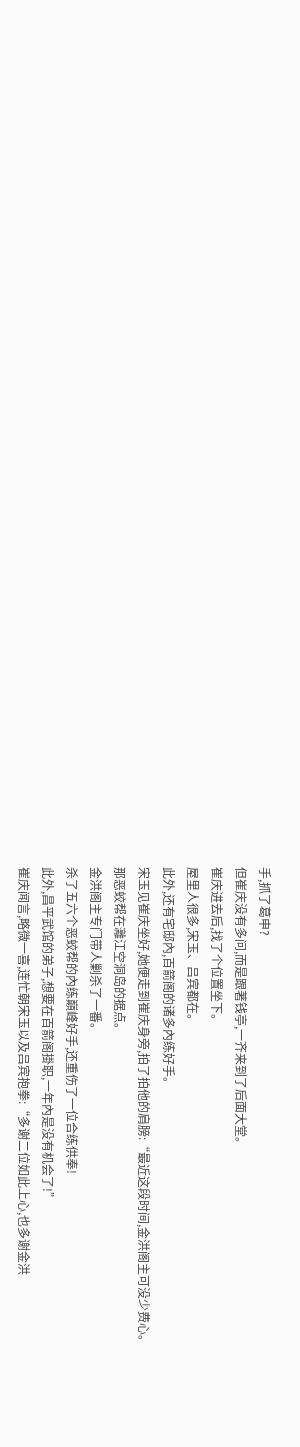手,抓了葛申?
但崔庆没有多问,而是跟著钱亭,一齐来到了后面大堂。
崔庆进去后,找了个位置坐下。
屋里人很多,宋玉、吕宾都在。
此外,还有宅邸內,百箭阁的诸多內练好手。
宋玉见崔庆坐好,她便走到崔庆身旁,拍了拍他的肩膀:“最近这段时间,金洪阁主可没少费心。
那恶蛟帮在灕江空洞岛的据点。
金洪阁主专门带人剿杀了一番。
杀了五六个恶蛟帮的內练巔峰好手,还重伤了一位合练供奉!
此外,昌平武馆的弟子,想要在百箭阁掛职,一年內是没有机会了!”
崔庆闻言,略微一喜,连忙朝宋玉以及吕宾抱拳:“多谢二位如此上心,也多谢金洪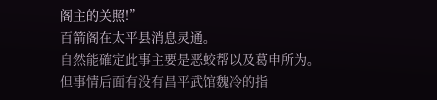阁主的关照!”
百箭阁在太平县消息灵通。
自然能確定此事主要是恶蛟帮以及葛申所为。
但事情后面有没有昌平武馆魏冷的指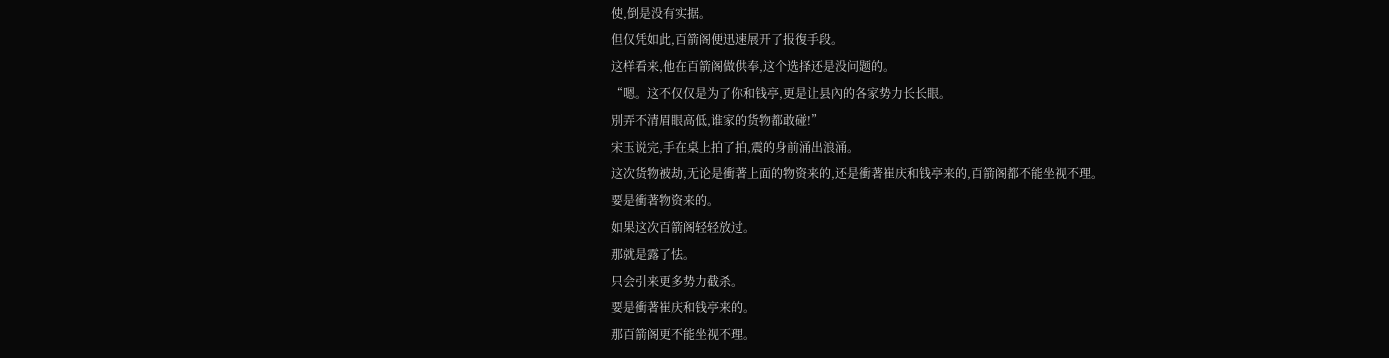使,倒是没有实据。
但仅凭如此,百箭阁便迅速展开了报復手段。
这样看来,他在百箭阁做供奉,这个选择还是没问题的。
“嗯。这不仅仅是为了你和钱亭,更是让县內的各家势力长长眼。
別弄不清眉眼高低,谁家的货物都敢碰!”
宋玉说完,手在桌上拍了拍,震的身前涌出浪涌。
这次货物被劫,无论是衝著上面的物资来的,还是衝著崔庆和钱亭来的,百箭阁都不能坐视不理。
要是衝著物资来的。
如果这次百箭阁轻轻放过。
那就是露了怯。
只会引来更多势力截杀。
要是衝著崔庆和钱亭来的。
那百箭阁更不能坐视不理。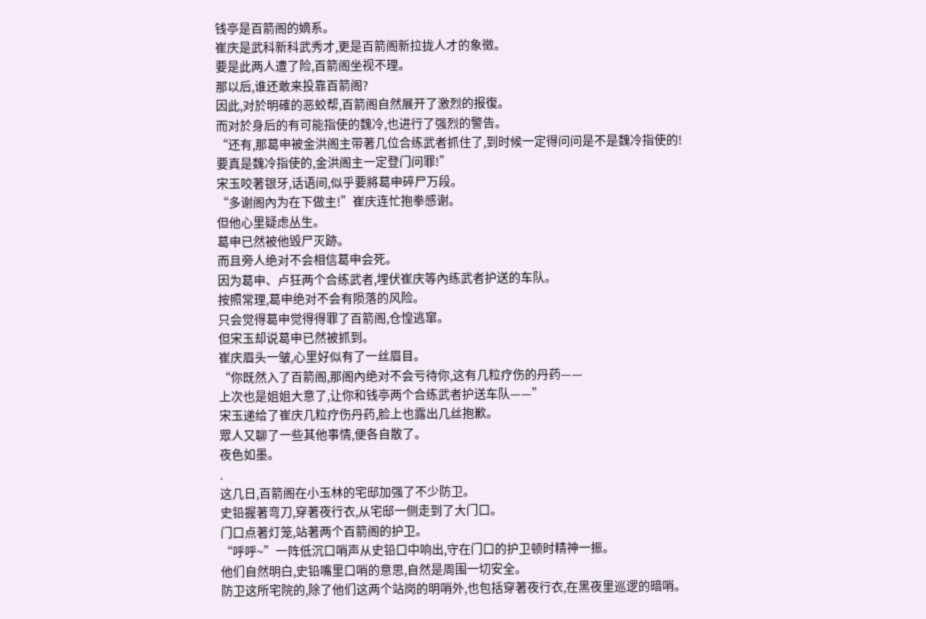钱亭是百箭阁的嫡系。
崔庆是武科新科武秀才,更是百箭阁新拉拢人才的象徵。
要是此两人遭了险,百箭阁坐视不理。
那以后,谁还敢来投靠百箭阁?
因此,对於明確的恶蛟帮,百箭阁自然展开了激烈的报復。
而对於身后的有可能指使的魏冷,也进行了强烈的警告。
“还有,那葛申被金洪阁主带著几位合练武者抓住了,到时候一定得问问是不是魏冷指使的!
要真是魏冷指使的,金洪阁主一定登门问罪!”
宋玉咬著银牙,话语间,似乎要將葛申碎尸万段。
“多谢阁內为在下做主!”崔庆连忙抱拳感谢。
但他心里疑虑丛生。
葛申已然被他毁尸灭跡。
而且旁人绝对不会相信葛申会死。
因为葛申、卢狂两个合练武者,埋伏崔庆等內练武者护送的车队。
按照常理,葛申绝对不会有陨落的风险。
只会觉得葛申觉得得罪了百箭阁,仓惶逃窜。
但宋玉却说葛申已然被抓到。
崔庆眉头一皱,心里好似有了一丝眉目。
“你既然入了百箭阁,那阁內绝对不会亏待你,这有几粒疗伤的丹药——
上次也是姐姐大意了,让你和钱亭两个合练武者护送车队——”
宋玉递给了崔庆几粒疗伤丹药,脸上也露出几丝抱歉。
眾人又聊了一些其他事情,便各自散了。
夜色如墨。
.
这几日,百箭阁在小玉林的宅邸加强了不少防卫。
史铅握著弯刀,穿著夜行衣,从宅邸一侧走到了大门口。
门口点著灯笼,站著两个百箭阁的护卫。
“呼呼~”一阵低沉口哨声从史铅口中响出,守在门口的护卫顿时精神一振。
他们自然明白,史铅嘴里口哨的意思,自然是周围一切安全。
防卫这所宅院的,除了他们这两个站岗的明哨外,也包括穿著夜行衣,在黑夜里巡逻的暗哨。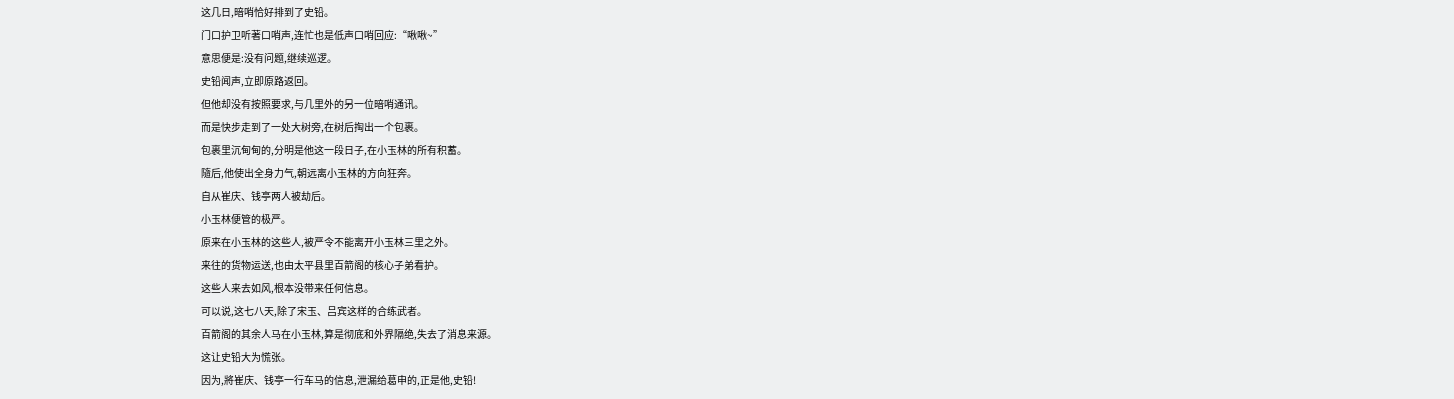这几日,暗哨恰好排到了史铅。
门口护卫听著口哨声,连忙也是低声口哨回应:“啾啾~”
意思便是:没有问题,继续巡逻。
史铅闻声,立即原路返回。
但他却没有按照要求,与几里外的另一位暗哨通讯。
而是快步走到了一处大树旁,在树后掏出一个包裹。
包裹里沉甸甸的,分明是他这一段日子,在小玉林的所有积蓄。
隨后,他使出全身力气,朝远离小玉林的方向狂奔。
自从崔庆、钱亭两人被劫后。
小玉林便管的极严。
原来在小玉林的这些人,被严令不能离开小玉林三里之外。
来往的货物运送,也由太平县里百箭阁的核心子弟看护。
这些人来去如风,根本没带来任何信息。
可以说,这七八天,除了宋玉、吕宾这样的合练武者。
百箭阁的其余人马在小玉林,算是彻底和外界隔绝,失去了消息来源。
这让史铅大为慌张。
因为,將崔庆、钱亭一行车马的信息,泄漏给葛申的,正是他,史铅!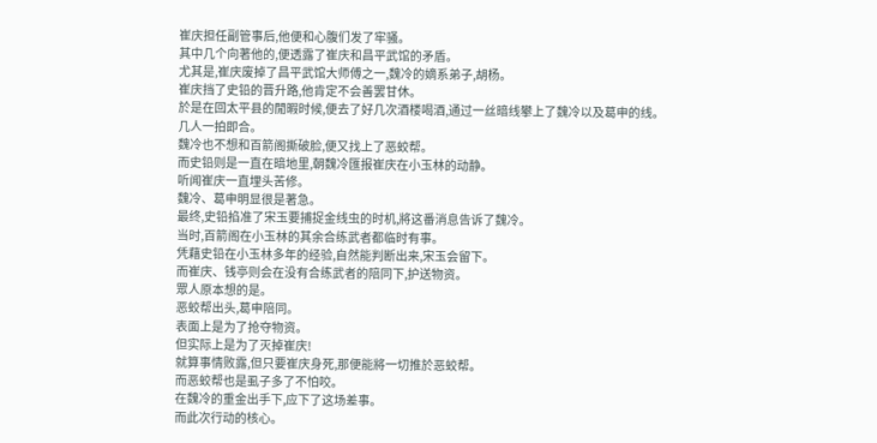崔庆担任副管事后,他便和心腹们发了牢骚。
其中几个向著他的,便透露了崔庆和昌平武馆的矛盾。
尤其是,崔庆废掉了昌平武馆大师傅之一,魏冷的嫡系弟子,胡杨。
崔庆挡了史铅的晋升路,他肯定不会善罢甘休。
於是在回太平县的閒暇时候,便去了好几次酒楼喝酒,通过一丝暗线攀上了魏冷以及葛申的线。
几人一拍即合。
魏冷也不想和百箭阁撕破脸,便又找上了恶蛟帮。
而史铅则是一直在暗地里,朝魏冷匯报崔庆在小玉林的动静。
听闻崔庆一直埋头苦修。
魏冷、葛申明显很是著急。
最终,史铅掐准了宋玉要捕捉金线虫的时机,將这番消息告诉了魏冷。
当时,百箭阁在小玉林的其余合练武者都临时有事。
凭藉史铅在小玉林多年的经验,自然能判断出来,宋玉会留下。
而崔庆、钱亭则会在没有合练武者的陪同下,护送物资。
眾人原本想的是。
恶蛟帮出头,葛申陪同。
表面上是为了抢夺物资。
但实际上是为了灭掉崔庆!
就算事情败露,但只要崔庆身死,那便能將一切推於恶蛟帮。
而恶蛟帮也是虱子多了不怕咬。
在魏冷的重金出手下,应下了这场差事。
而此次行动的核心。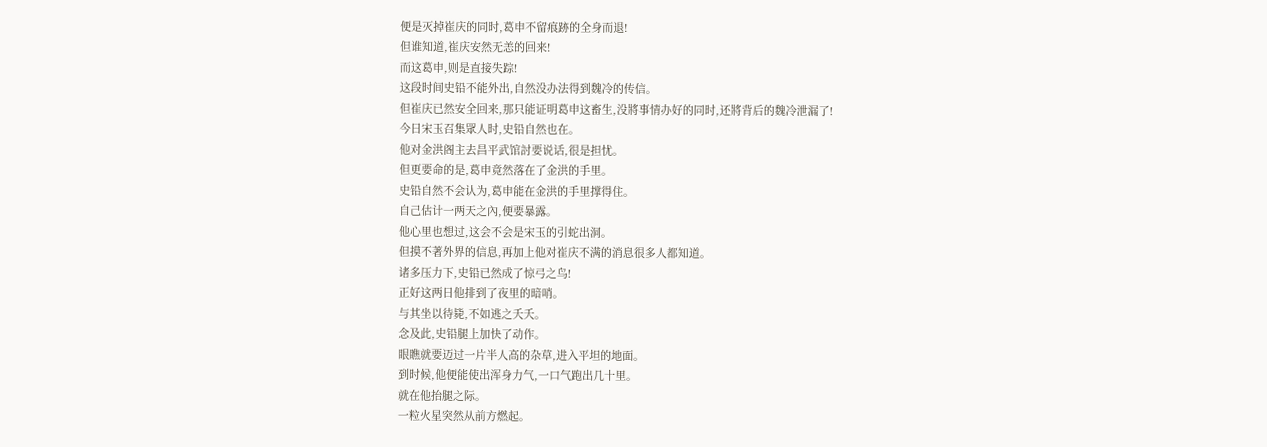便是灭掉崔庆的同时,葛申不留痕跡的全身而退!
但谁知道,崔庆安然无恙的回来!
而这葛申,则是直接失踪!
这段时间史铅不能外出,自然没办法得到魏冷的传信。
但崔庆已然安全回来,那只能证明葛申这畜生,没將事情办好的同时,还將背后的魏冷泄漏了!
今日宋玉召集眾人时,史铅自然也在。
他对金洪阁主去昌平武馆討要说话,很是担忧。
但更要命的是,葛申竟然落在了金洪的手里。
史铅自然不会认为,葛申能在金洪的手里撑得住。
自己估计一两天之內,便要暴露。
他心里也想过,这会不会是宋玉的引蛇出洞。
但摸不著外界的信息,再加上他对崔庆不满的消息很多人都知道。
诸多压力下,史铅已然成了惊弓之鸟!
正好这两日他排到了夜里的暗哨。
与其坐以待毙,不如逃之夭夭。
念及此,史铅腿上加快了动作。
眼瞧就要迈过一片半人高的杂草,进入平坦的地面。
到时候,他便能使出浑身力气,一口气跑出几十里。
就在他抬腿之际。
一粒火星突然从前方燃起。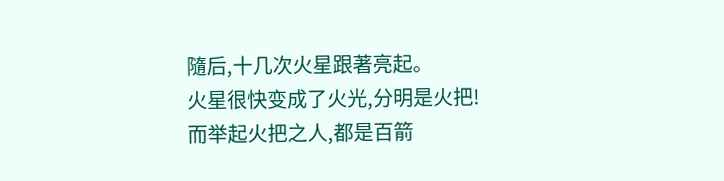隨后,十几次火星跟著亮起。
火星很快变成了火光,分明是火把!
而举起火把之人,都是百箭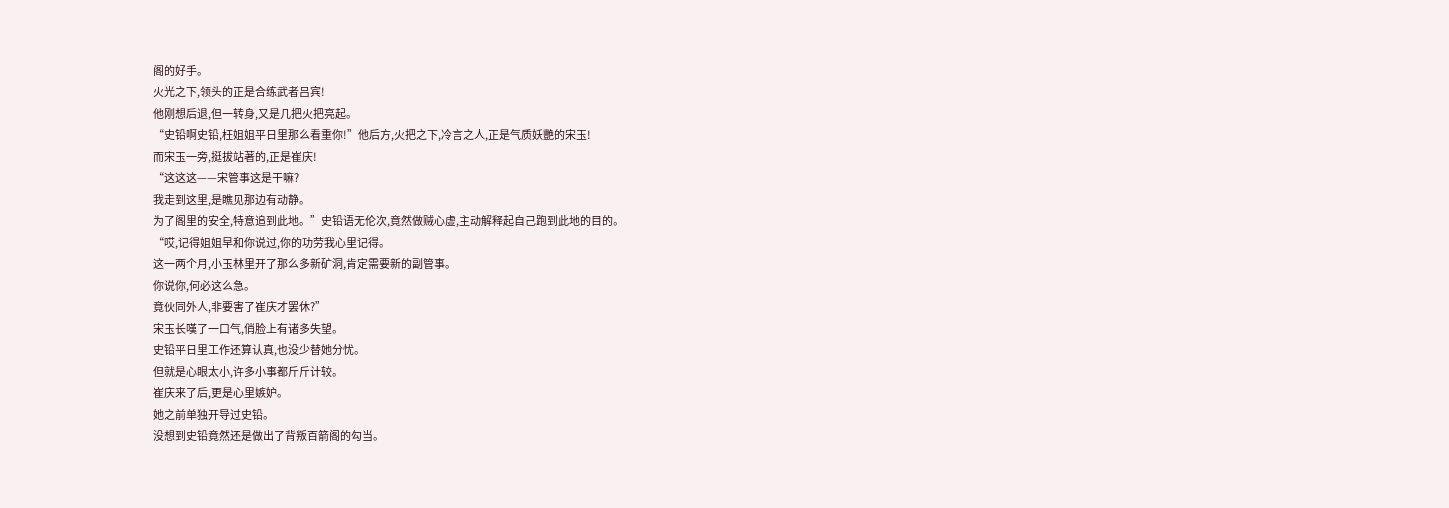阁的好手。
火光之下,领头的正是合练武者吕宾!
他刚想后退,但一转身,又是几把火把亮起。
“史铅啊史铅,枉姐姐平日里那么看重你!”他后方,火把之下,冷言之人,正是气质妖艷的宋玉!
而宋玉一旁,挺拔站著的,正是崔庆!
“这这这——宋管事这是干嘛?
我走到这里,是瞧见那边有动静。
为了阁里的安全,特意追到此地。”史铅语无伦次,竟然做贼心虚,主动解释起自己跑到此地的目的。
“哎,记得姐姐早和你说过,你的功劳我心里记得。
这一两个月,小玉林里开了那么多新矿洞,肯定需要新的副管事。
你说你,何必这么急。
竟伙同外人,非要害了崔庆才罢休?”
宋玉长嘆了一口气,俏脸上有诸多失望。
史铅平日里工作还算认真,也没少替她分忧。
但就是心眼太小,许多小事都斤斤计较。
崔庆来了后,更是心里嫉妒。
她之前单独开导过史铅。
没想到史铅竟然还是做出了背叛百箭阁的勾当。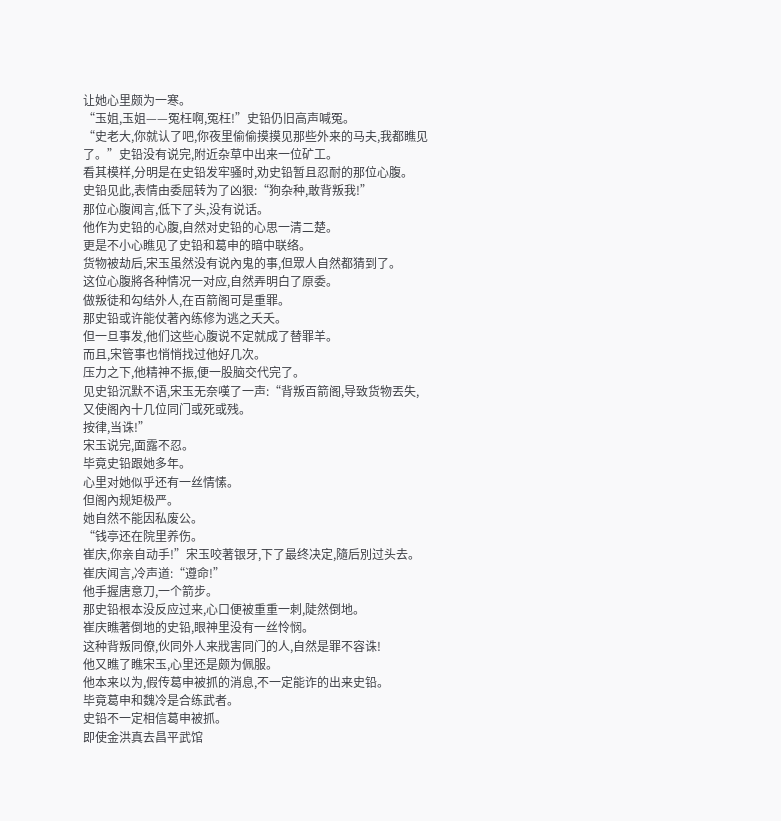让她心里颇为一寒。
“玉姐,玉姐——冤枉啊,冤枉!”史铅仍旧高声喊冤。
“史老大,你就认了吧,你夜里偷偷摸摸见那些外来的马夫,我都瞧见了。”史铅没有说完,附近杂草中出来一位矿工。
看其模样,分明是在史铅发牢骚时,劝史铅暂且忍耐的那位心腹。
史铅见此,表情由委屈转为了凶狠:“狗杂种,敢背叛我!”
那位心腹闻言,低下了头,没有说话。
他作为史铅的心腹,自然对史铅的心思一清二楚。
更是不小心瞧见了史铅和葛申的暗中联络。
货物被劫后,宋玉虽然没有说內鬼的事,但眾人自然都猜到了。
这位心腹將各种情况一对应,自然弄明白了原委。
做叛徒和勾结外人,在百箭阁可是重罪。
那史铅或许能仗著內练修为逃之夭夭。
但一旦事发,他们这些心腹说不定就成了替罪羊。
而且,宋管事也悄悄找过他好几次。
压力之下,他精神不振,便一股脑交代完了。
见史铅沉默不语,宋玉无奈嘆了一声:“背叛百箭阁,导致货物丟失,又使阁內十几位同门或死或残。
按律,当诛!”
宋玉说完,面露不忍。
毕竟史铅跟她多年。
心里对她似乎还有一丝情愫。
但阁內规矩极严。
她自然不能因私废公。
“钱亭还在院里养伤。
崔庆,你亲自动手!”宋玉咬著银牙,下了最终决定,隨后別过头去。
崔庆闻言,冷声道:“遵命!”
他手握唐意刀,一个箭步。
那史铅根本没反应过来,心口便被重重一刺,陡然倒地。
崔庆瞧著倒地的史铅,眼神里没有一丝怜悯。
这种背叛同僚,伙同外人来戕害同门的人,自然是罪不容诛!
他又瞧了瞧宋玉,心里还是颇为佩服。
他本来以为,假传葛申被抓的消息,不一定能诈的出来史铅。
毕竟葛申和魏冷是合练武者。
史铅不一定相信葛申被抓。
即使金洪真去昌平武馆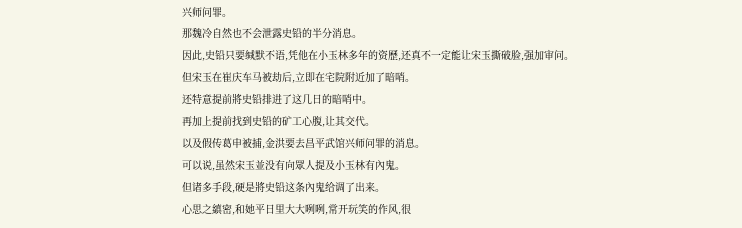兴师问罪。
那魏冷自然也不会泄露史铅的半分消息。
因此,史铅只要缄默不语,凭他在小玉林多年的资歷,还真不一定能让宋玉撕破脸,强加审问。
但宋玉在崔庆车马被劫后,立即在宅院附近加了暗哨。
还特意提前將史铅排进了这几日的暗哨中。
再加上提前找到史铅的矿工心腹,让其交代。
以及假传葛申被捕,金洪要去昌平武馆兴师问罪的消息。
可以说,虽然宋玉並没有向眾人提及小玉林有內鬼。
但诸多手段,硬是將史铅这条內鬼给调了出来。
心思之縝密,和她平日里大大咧咧,常开玩笑的作风,很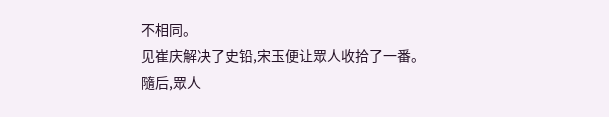不相同。
见崔庆解决了史铅,宋玉便让眾人收拾了一番。
隨后,眾人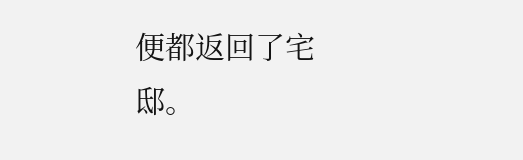便都返回了宅邸。